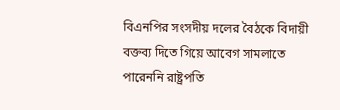বিএনপির সংসদীয় দলের বৈঠকে বিদায়ী বক্তব্য দিতে গিয়ে আবেগ সামলাতে পারেননি রাষ্ট্রপতি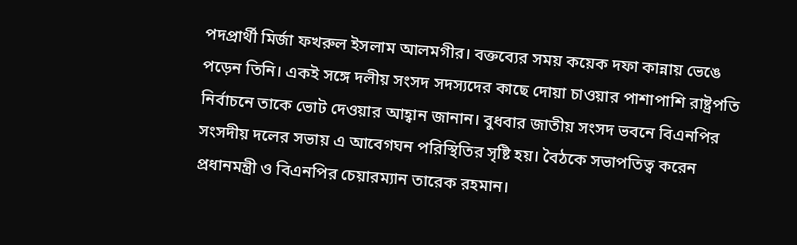পদপ্রার্থী মির্জা ফখরুল ইসলাম আলমগীর। বক্তব্যের সময় কয়েক দফা কান্নায় ভেঙে পড়েন তিনি। একই সঙ্গে দলীয় সংসদ সদস্যদের কাছে দোয়া চাওয়ার পাশাপাশি রাষ্ট্রপতি নির্বাচনে তাকে ভোট দেওয়ার আহ্বান জানান। বুধবার জাতীয় সংসদ ভবনে বিএনপির সংসদীয় দলের সভায় এ আবেগঘন পরিস্থিতির সৃষ্টি হয়। বৈঠকে সভাপতিত্ব করেন প্রধানমন্ত্রী ও বিএনপির চেয়ারম্যান তারেক রহমান।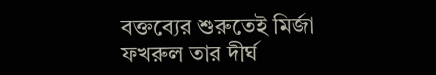বক্তব্যের শুরুতেই মির্জা ফখরুল তার দীর্ঘ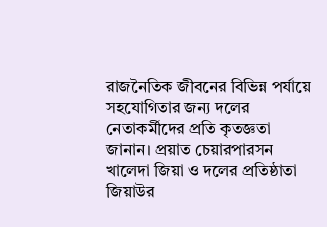রাজনৈতিক জীবনের বিভিন্ন পর্যায়ে সহযোগিতার জন্য দলের নেতাকর্মীদের প্রতি কৃতজ্ঞতা জানান। প্রয়াত চেয়ারপারসন খালেদা জিয়া ও দলের প্রতিষ্ঠাতা জিয়াউর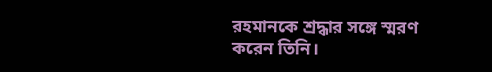রহমানকে শ্রদ্ধার সঙ্গে স্মরণ করেন তিনি।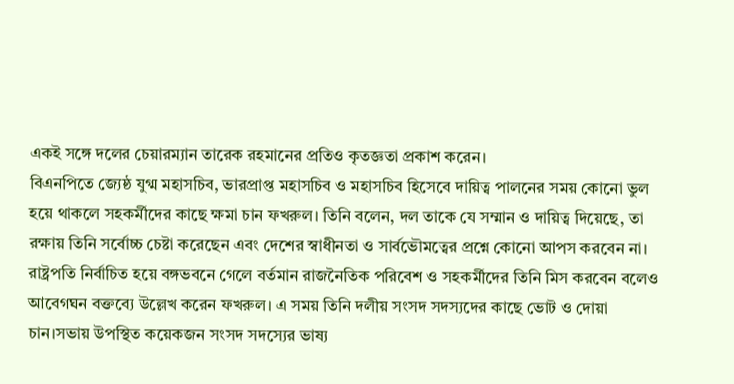একই সঙ্গে দলের চেয়ারম্যান তারেক রহমানের প্রতিও কৃতজ্ঞতা প্রকাশ করেন।
বিএনপিতে জ্যেষ্ঠ যুগ্ম মহাসচিব, ভারপ্রাপ্ত মহাসচিব ও মহাসচিব হিসেবে দায়িত্ব পালনের সময় কোনো ভুল হয়ে থাকলে সহকর্মীদের কাছে ক্ষমা চান ফখরুল। তিনি বলেন, দল তাকে যে সম্মান ও দায়িত্ব দিয়েছে, তা রক্ষায় তিনি সর্বোচ্চ চেষ্টা করেছেন এবং দেশের স্বাধীনতা ও সার্বভৌমত্বের প্রশ্নে কোনো আপস করবেন না।
রাষ্ট্রপতি নির্বাচিত হয়ে বঙ্গভবনে গেলে বর্তমান রাজনৈতিক পরিবেশ ও সহকর্মীদের তিনি মিস করবেন বলেও আবেগঘন বক্তব্যে উল্লেখ করেন ফখরুল। এ সময় তিনি দলীয় সংসদ সদস্যদের কাছে ভোট ও দোয়া চান।সভায় উপস্থিত কয়েকজন সংসদ সদস্যের ভাষ্য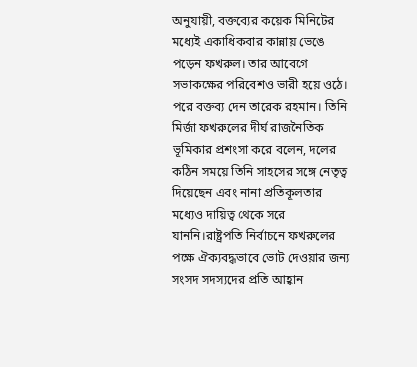অনুযায়ী, বক্তব্যের কয়েক মিনিটের মধ্যেই একাধিকবার কান্নায় ভেঙে পড়েন ফখরুল। তার আবেগে সভাকক্ষের পরিবেশও ভারী হয়ে ওঠে।
পরে বক্তব্য দেন তারেক রহমান। তিনি মির্জা ফখরুলের দীর্ঘ রাজনৈতিক ভূমিকার প্রশংসা করে বলেন, দলের কঠিন সময়ে তিনি সাহসের সঙ্গে নেতৃত্ব দিয়েছেন এবং নানা প্রতিকূলতার মধ্যেও দায়িত্ব থেকে সরে যাননি।রাষ্ট্রপতি নির্বাচনে ফখরুলের পক্ষে ঐক্যবদ্ধভাবে ভোট দেওয়ার জন্য সংসদ সদস্যদের প্রতি আহ্বান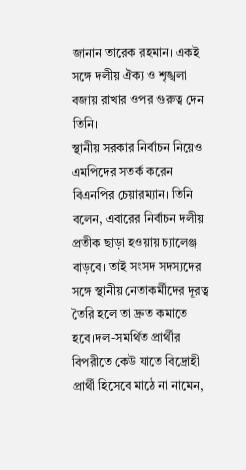জানান তারেক রহমান। একই সঙ্গে দলীয় ঐক্য ও শৃঙ্খলা বজায় রাখার ওপর গুরুত্ব দেন তিনি।
স্থানীয় সরকার নির্বাচন নিয়েও এমপিদের সতর্ক করেন বিএনপির চেয়ারম্যান। তিনি বলেন, এবারের নির্বাচন দলীয় প্রতীক ছাড়া হওয়ায় চ্যালেঞ্জ বাড়বে। তাই সংসদ সদস্যদের সঙ্গে স্থানীয় নেতাকর্মীদের দূরত্ব তৈরি হলে তা দ্রুত কমাতে হবে।দল-সমর্থিত প্রার্থীর বিপরীতে কেউ যাতে বিদ্রোহী প্রার্থী হিসেবে মাঠে না নামেন,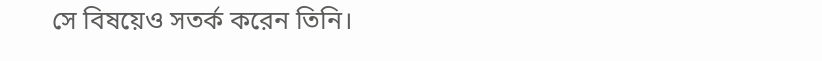সে বিষয়েও সতর্ক করেন তিনি।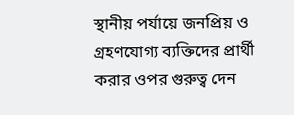স্থানীয় পর্যায়ে জনপ্রিয় ও গ্রহণযোগ্য ব্যক্তিদের প্রার্থী করার ওপর গুরুত্ব দেন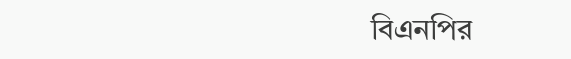বিএনপির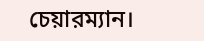চেয়ারম্যান।